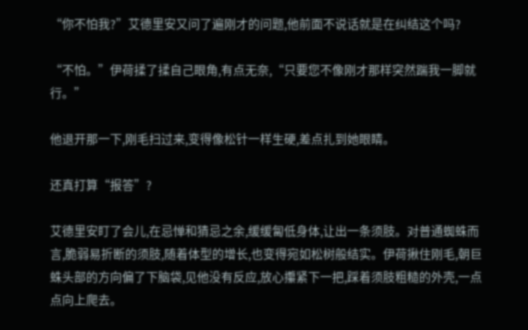“你不怕我?”艾德里安又问了遍刚才的问题,他前面不说话就是在纠结这个吗?

“不怕。”伊荷揉了揉自己眼角,有点无奈,“只要您不像刚才那样突然踹我一脚就行。”

他退开那一下,刚毛扫过来,变得像松针一样生硬,差点扎到她眼睛。

还真打算“报答”?

艾德里安盯了会儿,在忌惮和猜忌之余,缓缓匐低身体,让出一条须肢。对普通蜘蛛而言,脆弱易折断的须肢,随着体型的增长,也变得宛如松树般结实。伊荷揪住刚毛,朝巨蛛头部的方向偏了下脑袋,见他没有反应,放心攥紧下一把,踩着须肢粗糙的外壳,一点点向上爬去。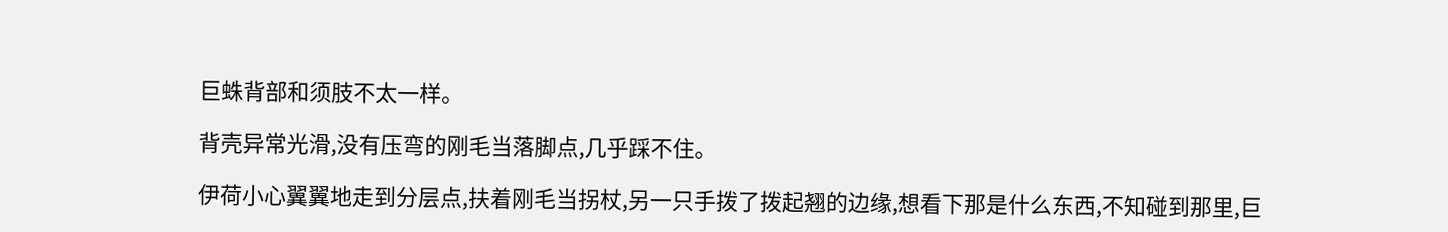巨蛛背部和须肢不太一样。

背壳异常光滑,没有压弯的刚毛当落脚点,几乎踩不住。

伊荷小心翼翼地走到分层点,扶着刚毛当拐杖,另一只手拨了拨起翘的边缘,想看下那是什么东西,不知碰到那里,巨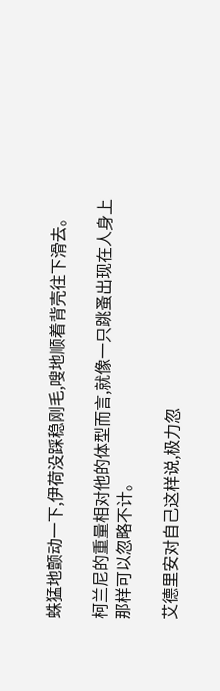蛛猛地颤动一下,伊荷没踩稳刚毛,嗖地顺着背壳往下滑去。

柯兰尼的重量相对他的体型而言,就像一只跳蚤出现在人身上那样可以忽略不计。

艾德里安对自己这样说,极力忽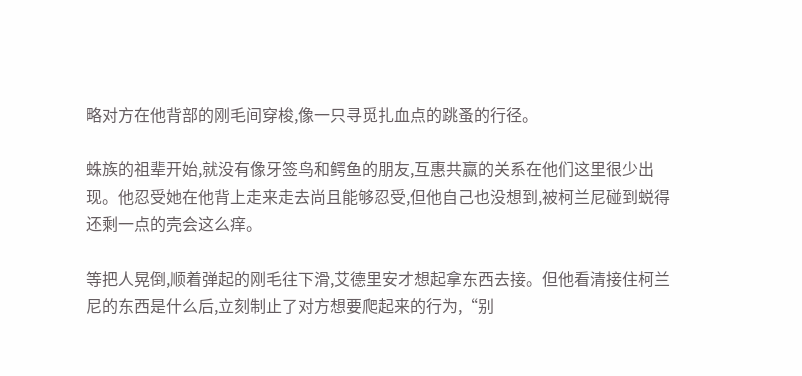略对方在他背部的刚毛间穿梭,像一只寻觅扎血点的跳蚤的行径。

蛛族的祖辈开始,就没有像牙签鸟和鳄鱼的朋友,互惠共赢的关系在他们这里很少出现。他忍受她在他背上走来走去尚且能够忍受,但他自己也没想到,被柯兰尼碰到蜕得还剩一点的壳会这么痒。

等把人晃倒,顺着弹起的刚毛往下滑,艾德里安才想起拿东西去接。但他看清接住柯兰尼的东西是什么后,立刻制止了对方想要爬起来的行为,“别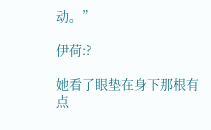动。”

伊荷:?

她看了眼垫在身下那根有点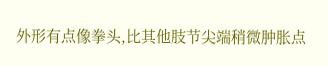外形有点像拳头,比其他肢节尖端稍微肿胀点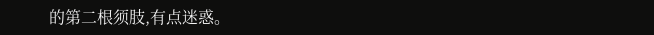的第二根须肢,有点迷惑。